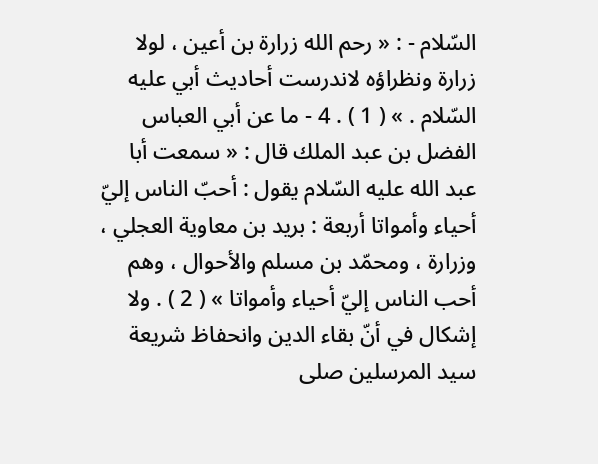السّلام - : « رحم الله زرارة بن أعين ، لولا زرارة ونظراؤه لاندرست أحاديث أبي عليه السّلام . » ( 1 ) . 4 - ما عن أبي العباس الفضل بن عبد الملك قال : « سمعت أبا عبد الله عليه السّلام يقول : أحبّ الناس إليّ أحياء وأمواتا أربعة : بريد بن معاوية العجلي ، وزرارة ، ومحمّد بن مسلم والأحوال ، وهم أحب الناس إليّ أحياء وأمواتا » ( 2 ) . ولا إشكال في أنّ بقاء الدين وانحفاظ شريعة سيد المرسلين صلى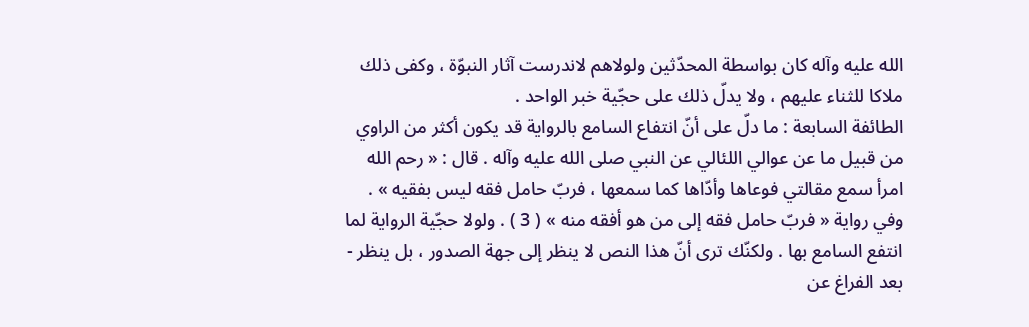الله عليه وآله كان بواسطة المحدّثين ولولاهم لاندرست آثار النبوّة ، وكفى ذلك ملاكا للثناء عليهم ، ولا يدلّ ذلك على حجّية خبر الواحد .
الطائفة السابعة : ما دلّ على أنّ انتفاع السامع بالرواية قد يكون أكثر من الراوي
من قبيل ما عن عوالي اللئالي عن النبي صلى الله عليه وآله . قال : « رحم الله امرأ سمع مقالتي فوعاها وأدّاها كما سمعها ، فربّ حامل فقه ليس بفقيه » . وفي رواية « فربّ حامل فقه إلى من هو أفقه منه » ( 3 ) . ولولا حجّية الرواية لما انتفع السامع بها . ولكنّك ترى أنّ هذا النص لا ينظر إلى جهة الصدور ، بل ينظر - بعد الفراغ عن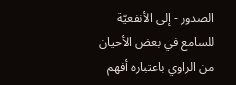الصدور - إلى الأنفعيّة للسامع في بعض الأحيان من الراوي باعتباره أفهم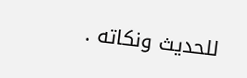للحديث ونكاته .